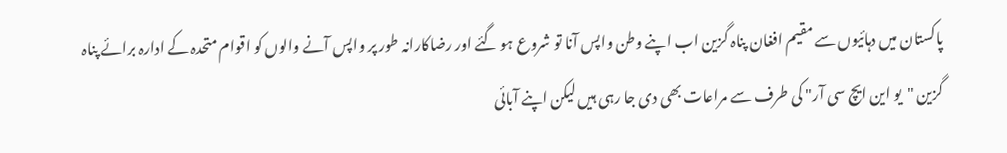پاکستان میں دہائیوں سے مقیم افغان پناہ گزین اب اپنے وطن واپس آنا تو شروع ہو گئے اور رضاکارانہ طور پر واپس آنے والوں کو اقوام متحدہ کے ادارہ برائے پناہ گزین "یو این ایچ سی آر" کی طرف سے مراعات بھی دی جا رہی ہیں لیکن اپنے آبائی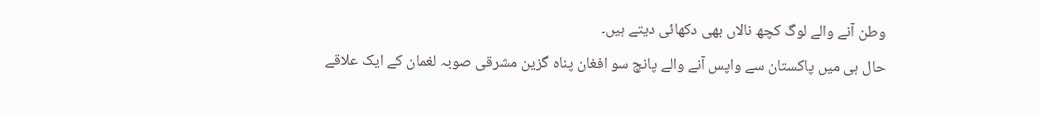وطن آنے والے لوگ کچھ نالاں بھی دکھائی دیتے ہیں۔
حال ہی میں پاکستان سے واپس آنے والے پانچ سو افغان پناہ گزین مشرقی صوبہ لغمان کے ایک علاقے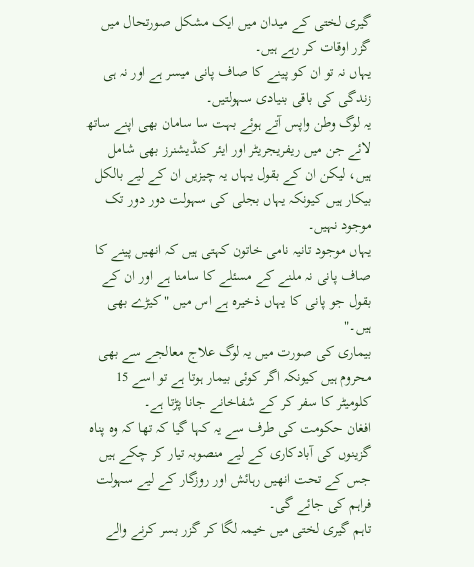گیری لختی کے میدان میں ایک مشکل صورتحال میں گزر اوقات کر رہے ہیں۔
یہاں نہ تو ان کو پینے کا صاف پانی میسر ہے اور نہ ہی زندگی کی باقی بنیادی سہولتیں۔
یہ لوگ وطن واپس آتے ہوئے بہت سا سامان بھی اپنے ساتھ لائے جن میں ریفریجریٹر اور ایئر کنڈیشنرز بھی شامل ہیں، لیکن ان کے بقول یہاں یہ چیزیں ان کے لیے بالکل بیکار ہیں کیونکہ یہاں بجلی کی سہولت دور دور تک موجود نہیں۔
یہاں موجود تانیہ نامی خاتون کہتی ہیں کہ انھیں پینے کا صاف پانی نہ ملنے کے مسئلے کا سامنا ہے اور ان کے بقول جو پانی کا یہاں ذخیرہ ہے اس میں "کیڑے بھی ہیں۔"
بیماری کی صورت میں یہ لوگ علاج معالجے سے بھی محروم ہیں کیونکہ اگر کوئی بیمار ہوتا ہے تو اسے 15 کلومیٹر کا سفر کر کے شفاخانے جانا پڑتا ہے۔
افغان حکومت کی طرف سے یہ کہا گیا کہ تھا کہ وہ پناہ گزینوں کی آبادکاری کے لیے منصوبہ تیار کر چکے ہیں جس کے تحت انھیں رہائش اور روزگار کے لیے سہولت فراہم کی جائے گی۔
تاہم گیری لختی میں خیمہ لگا کر گزر بسر کرنے والے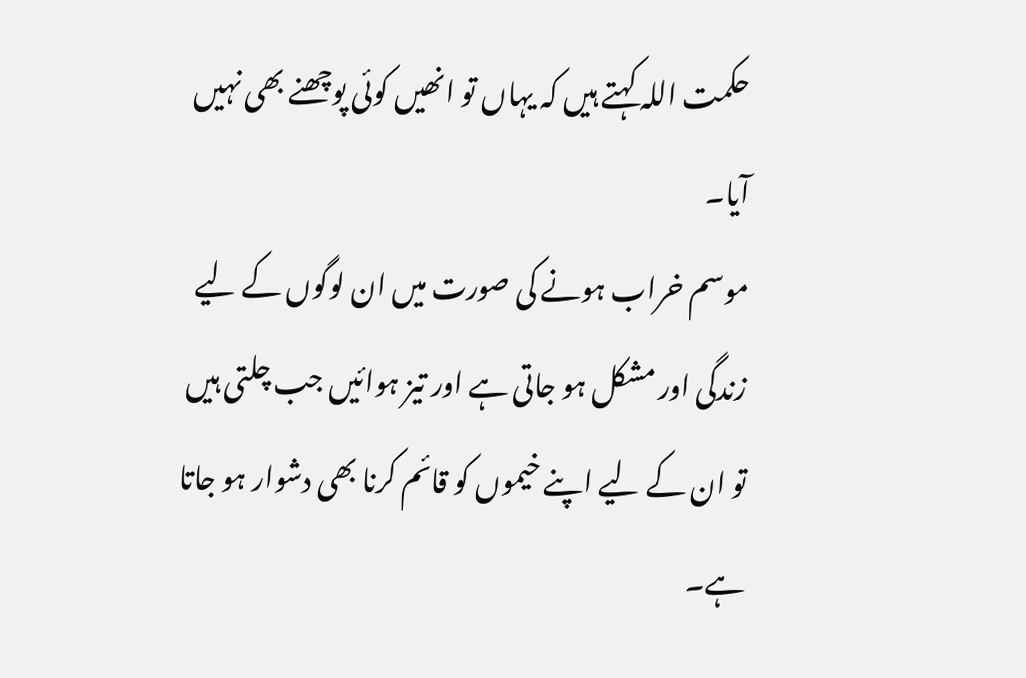حکمت اللہ کہتے ہیں کہ یہاں تو انھیں کوئی پوچھنے بھی نہیں آیا۔
موسم خراب ہونے کی صورت میں ان لوگوں کے لیے زندگی اور مشکل ہو جاتی ہے اور تیز ہوائیں جب چلتی ہیں تو ان کے لیے اپنے خیموں کو قائم کرنا بھی دشوار ہو جاتا ہے۔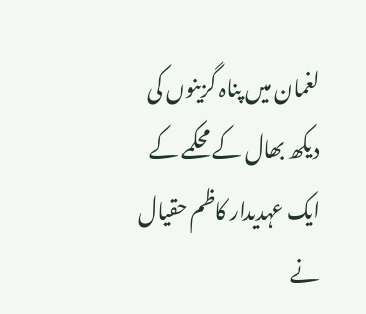لغمان میں پناہ گزینوں کی دیکھ بھال کے محکمے کے ایک عہدیدار کاظم حقیال نے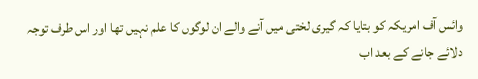وائس آف امریکہ کو بتایا کہ گیری لختی میں آنے والے ان لوگوں کا علم نہیں تھا اور اس طرف توجہ دلائے جانے کے بعد اب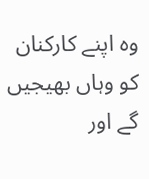وہ اپنے کارکنان کو وہاں بھیجیں گے اور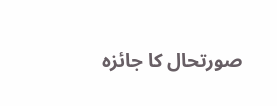صورتحال کا جائزہ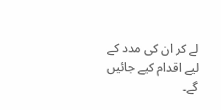لے کر ان کی مدد کے لیے اقدام کیے جائیں گے۔